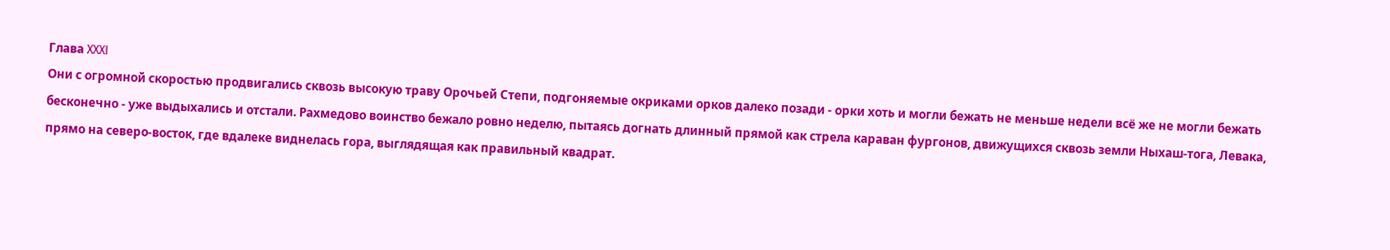Глава XXXI
Они с огромной скоростью продвигались сквозь высокую траву Орочьей Степи, подгоняемые окриками орков далеко позади - орки хоть и могли бежать не меньше недели всё же не могли бежать бесконечно - уже выдыхались и отстали. Рахмедово воинство бежало ровно неделю, пытаясь догнать длинный прямой как стрела караван фургонов, движущихся сквозь земли Ныхаш-тога, Левака, прямо на северо-восток, где вдалеке виднелась гора, выглядящая как правильный квадрат.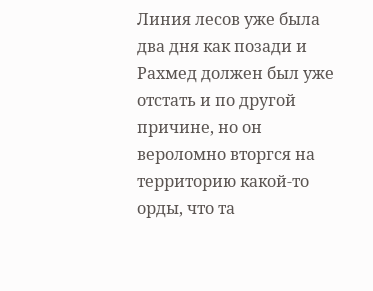Линия лесов уже была два дня как позади и Рахмед должен был уже отстать и по другой причине, но он вероломно вторгся на территорию какой-то орды, что та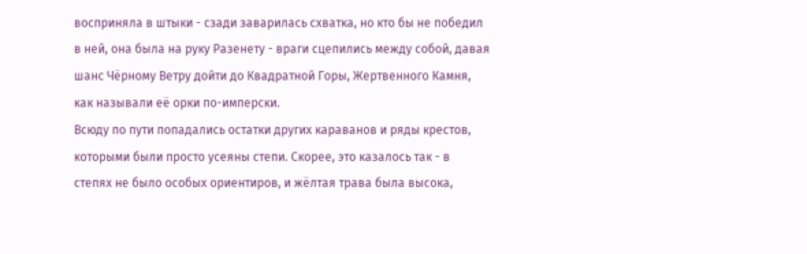восприняла в штыки - сзади заварилась схватка, но кто бы не победил в ней, она была на руку Разенету - враги сцепились между собой, давая шанс Чёрному Ветру дойти до Квадратной Горы, Жертвенного Камня, как называли её орки по-имперски.
Всюду по пути попадались остатки других караванов и ряды крестов, которыми были просто усеяны степи. Скорее, это казалось так - в степях не было особых ориентиров, и жёлтая трава была высока,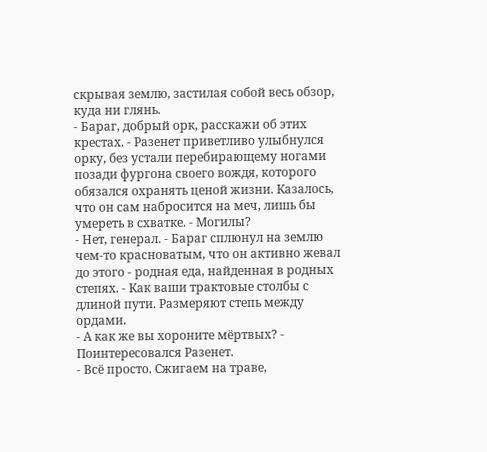скрывая землю, застилая собой весь обзор, куда ни глянь.
- Бараг, добрый орк, расскажи об этих крестах. - Разенет приветливо улыбнулся орку, без устали перебирающему ногами позади фургона своего вождя, которого обязался охранять ценой жизни. Казалось, что он сам набросится на меч, лишь бы умереть в схватке. - Могилы?
- Нет, генерал. - Бараг сплюнул на землю чем-то красноватым, что он активно жевал до этого - родная еда, найденная в родных степях. - Как ваши трактовые столбы с длиной пути. Размеряют степь между ордами.
- А как же вы хороните мёртвых? - Поинтересовался Разенет.
- Всё просто. Сжигаем на траве,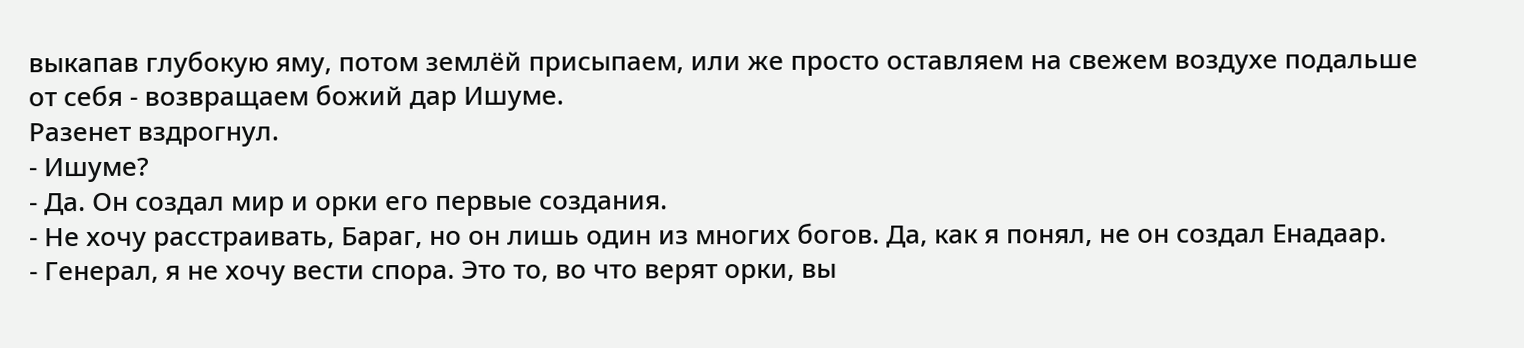выкапав глубокую яму, потом землёй присыпаем, или же просто оставляем на свежем воздухе подальше от себя - возвращаем божий дар Ишуме.
Разенет вздрогнул.
- Ишуме?
- Да. Он создал мир и орки его первые создания.
- Не хочу расстраивать, Бараг, но он лишь один из многих богов. Да, как я понял, не он создал Енадаар.
- Генерал, я не хочу вести спора. Это то, во что верят орки, вы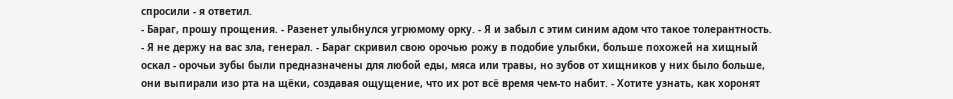спросили - я ответил.
- Бараг, прошу прощения. - Разенет улыбнулся угрюмому орку. - Я и забыл с этим синим адом что такое толерантность.
- Я не держу на вас зла, генерал. - Бараг скривил свою орочью рожу в подобие улыбки, больше похожей на хищный оскал - орочьи зубы были предназначены для любой еды, мяса или травы, но зубов от хищников у них было больше, они выпирали изо рта на щёки, создавая ощущение, что их рот всё время чем-то набит. - Хотите узнать, как хоронят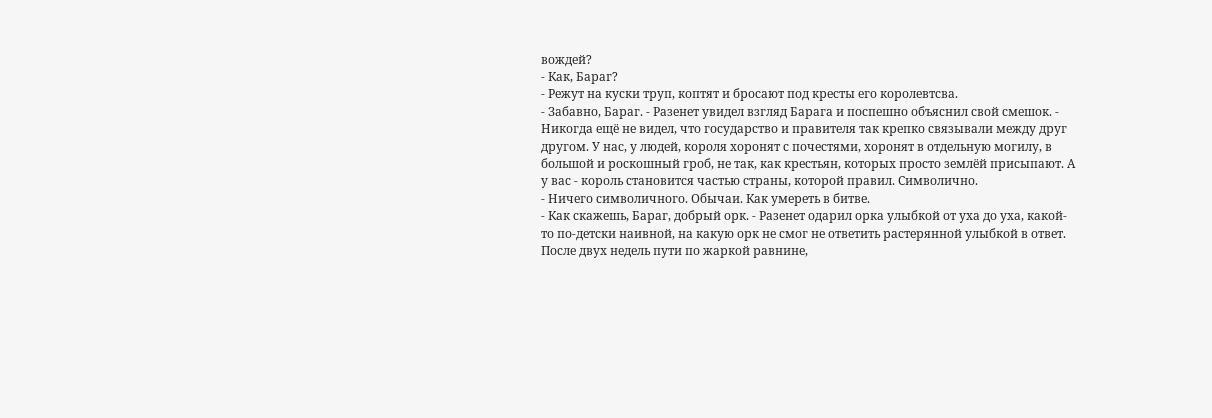вождей?
- Как, Бараг?
- Режут на куски труп, коптят и бросают под кресты его королевтсва.
- Забавно, Бараг. - Разенет увидел взгляд Барага и поспешно объяснил свой смешок. - Никогда ещё не видел, что государство и правителя так крепко связывали между друг другом. У нас, у людей, короля хоронят с почестями, хоронят в отдельную могилу, в большой и роскошный гроб, не так, как крестьян, которых просто землёй присыпают. А у вас - король становится частью страны, которой правил. Символично.
- Ничего символичного. Обычаи. Как умереть в битве.
- Как скажешь, Бараг, добрый орк. - Разенет одарил орка улыбкой от уха до уха, какой-то по-детски наивной, на какую орк не смог не ответить растерянной улыбкой в ответ.
После двух недель пути по жаркой равнине,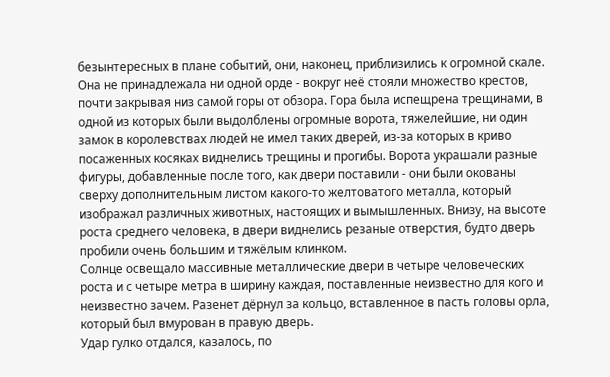безынтересных в плане событий, они, наконец, приблизились к огромной скале.
Она не принадлежала ни одной орде - вокруг неё стояли множество крестов, почти закрывая низ самой горы от обзора. Гора была испещрена трещинами, в одной из которых были выдолблены огромные ворота, тяжелейшие, ни один замок в королевствах людей не имел таких дверей, из-за которых в криво посаженных косяках виднелись трещины и прогибы. Ворота украшали разные фигуры, добавленные после того, как двери поставили - они были окованы сверху дополнительным листом какого-то желтоватого металла, который изображал различных животных, настоящих и вымышленных. Внизу, на высоте роста среднего человека, в двери виднелись резаные отверстия, будто дверь пробили очень большим и тяжёлым клинком.
Солнце освещало массивные металлические двери в четыре человеческих роста и с четыре метра в ширину каждая, поставленные неизвестно для кого и неизвестно зачем. Разенет дёрнул за кольцо, вставленное в пасть головы орла, который был вмурован в правую дверь.
Удар гулко отдался, казалось, по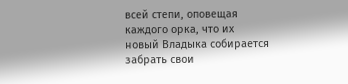всей степи, оповещая каждого орка, что их новый Владыка собирается забрать свои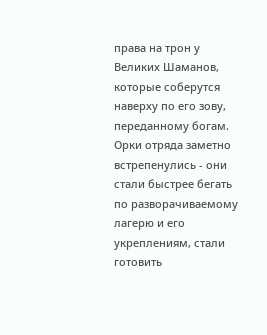права на трон у Великих Шаманов, которые соберутся наверху по его зову, переданному богам. Орки отряда заметно встрепенулись - они стали быстрее бегать по разворачиваемому лагерю и его укреплениям, стали готовить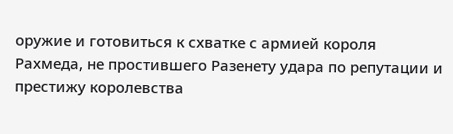оружие и готовиться к схватке с армией короля Рахмеда, не простившего Разенету удара по репутации и престижу королевства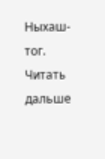Ныхаш-тог.
Читать дальше